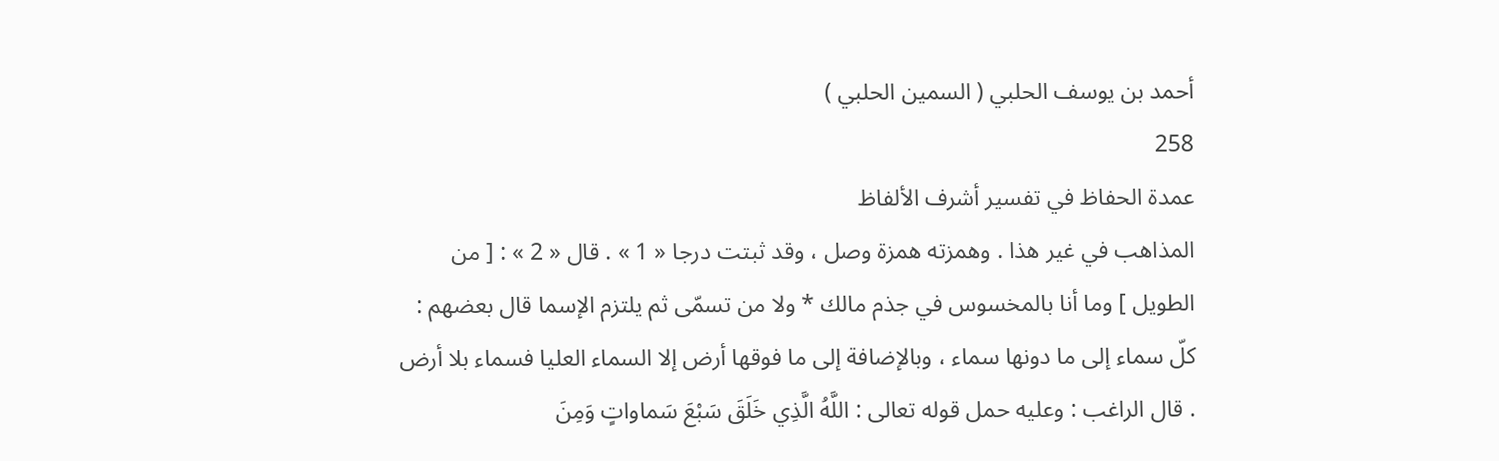أحمد بن يوسف الحلبي ( السمين الحلبي )
258
عمدة الحفاظ في تفسير أشرف الألفاظ
المذاهب في غير هذا . وهمزته همزة وصل ، وقد ثبتت درجا « 1 » . قال « 2 » : [ من الطويل ] وما أنا بالمخسوس في جذم مالك * ولا من تسمّى ثم يلتزم الإسما قال بعضهم : كلّ سماء إلى ما دونها سماء ، وبالإضافة إلى ما فوقها أرض إلا السماء العليا فسماء بلا أرض . قال الراغب : وعليه حمل قوله تعالى : اللَّهُ الَّذِي خَلَقَ سَبْعَ سَماواتٍ وَمِنَ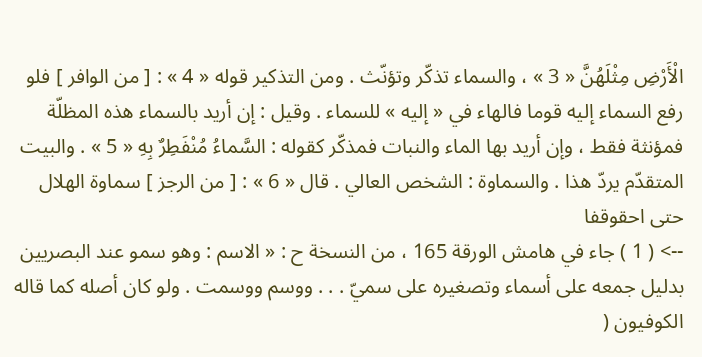الْأَرْضِ مِثْلَهُنَّ « 3 » ، والسماء تذكّر وتؤنّث . ومن التذكير قوله « 4 » : [ من الوافر ] فلو رفع السماء إليه قوما فالهاء في « إليه » للسماء . وقيل : إن أريد بالسماء هذه المظلّة فمؤنثة فقط ، وإن أريد بها الماء والنبات فمذكّر كقوله : السَّماءُ مُنْفَطِرٌ بِهِ « 5 » . والبيت المتقدّم يردّ هذا . والسماوة : الشخص العالي . قال « 6 » : [ من الرجز ] سماوة الهلال حتى احقوقفا
--> ( 1 ) جاء في هامش الورقة 165 ، من النسخة ح : « الاسم : وهو سمو عند البصريين بدليل جمعه على أسماء وتصغيره على سميّ . . . ووسم ووسمت . ولو كان أصله كما قاله الكوفيون (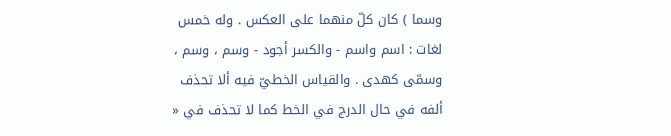وسما ) كان كلّ منهما على العكس . وله خمس لغات : اسم واسم - والكسر أجود - وسم ، وسم ، وسمّى كهدى . والقياس الخطيّ فيه ألا تحذف ألفه في حال الدرج في الخط كما لا تحذف في «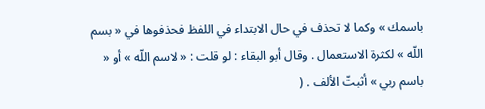باسمك » وكما لا تحذف في حال الابتداء في اللفظ فحذفوها في « بسم اللّه » لكثرة الاستعمال . وقال أبو البقاء : لو قلت : « لاسم اللّه » أو « باسم ربي » أثبتّ الألف . (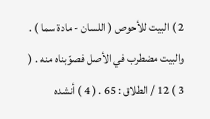2 ) البيت للأحوص ( اللسان - مادة سما ) . والبيت مضطرب في الأصل فصوّبناه منه . ( 3 ) 12 / الطلاق : 65 . ( 4 ) أنشده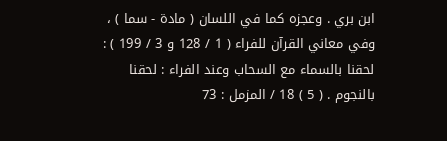ابن بري . وعجزه كما في اللسان ( مادة - سما ) ، وفي معاني القرآن للفراء ( 1 / 128 و 3 / 199 ) : لحقنا بالسماء مع السحاب وعند الفراء : لحقنا بالنجوم . ( 5 ) 18 / المزمل : 73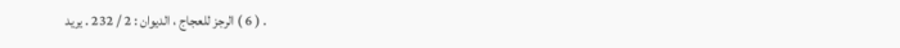. ( 6 ) الرجز للعجاج ، الديوان : 2 / 232 . يريد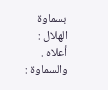بسماوة الهلال : أعلاه . والسماوة :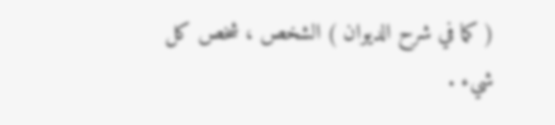( كما في شرح الديوان ) الشخص ، شخص كل شيء .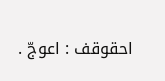احقوقف : اعوجّ .